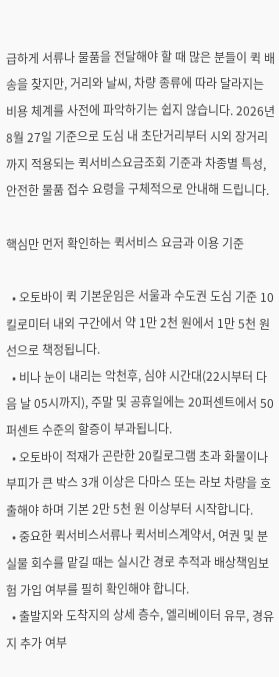급하게 서류나 물품을 전달해야 할 때 많은 분들이 퀵 배송을 찾지만, 거리와 날씨, 차량 종류에 따라 달라지는 비용 체계를 사전에 파악하기는 쉽지 않습니다. 2026년 8월 27일 기준으로 도심 내 초단거리부터 시외 장거리까지 적용되는 퀵서비스요금조회 기준과 차종별 특성, 안전한 물품 접수 요령을 구체적으로 안내해 드립니다.

핵심만 먼저 확인하는 퀵서비스 요금과 이용 기준

  • 오토바이 퀵 기본운임은 서울과 수도권 도심 기준 10킬로미터 내외 구간에서 약 1만 2천 원에서 1만 5천 원 선으로 책정됩니다.
  • 비나 눈이 내리는 악천후, 심야 시간대(22시부터 다음 날 05시까지), 주말 및 공휴일에는 20퍼센트에서 50퍼센트 수준의 할증이 부과됩니다.
  • 오토바이 적재가 곤란한 20킬로그램 초과 화물이나 부피가 큰 박스 3개 이상은 다마스 또는 라보 차량을 호출해야 하며 기본 2만 5천 원 이상부터 시작합니다.
  • 중요한 퀵서비스서류나 퀵서비스계약서, 여권 및 분실물 회수를 맡길 때는 실시간 경로 추적과 배상책임보험 가입 여부를 필히 확인해야 합니다.
  • 출발지와 도착지의 상세 층수, 엘리베이터 유무, 경유지 추가 여부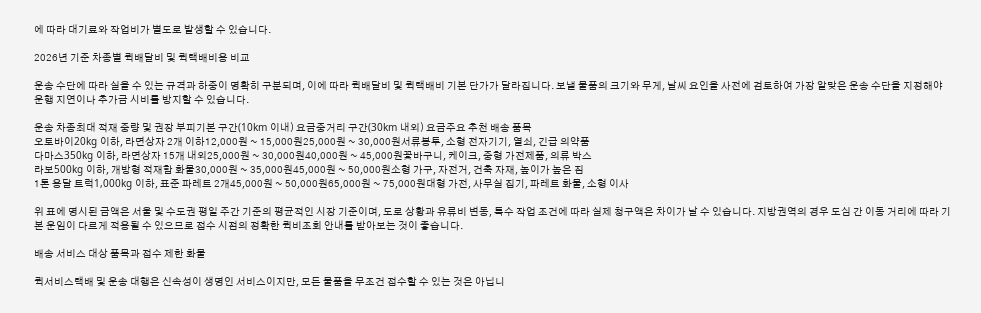에 따라 대기료와 작업비가 별도로 발생할 수 있습니다.

2026년 기준 차종별 퀵배달비 및 퀵택배비용 비교

운송 수단에 따라 실을 수 있는 규격과 하중이 명확히 구분되며, 이에 따라 퀵배달비 및 퀵택배비 기본 단가가 달라집니다. 보낼 물품의 크기와 무게, 날씨 요인을 사전에 검토하여 가장 알맞은 운송 수단을 지정해야 운행 지연이나 추가금 시비를 방지할 수 있습니다.

운송 차종최대 적재 중량 및 권장 부피기본 구간(10km 이내) 요금중거리 구간(30km 내외) 요금주요 추천 배송 품목
오토바이20kg 이하, 라면상자 2개 이하12,000원 ~ 15,000원25,000원 ~ 30,000원서류봉투, 소형 전자기기, 열쇠, 긴급 의약품
다마스350kg 이하, 라면상자 15개 내외25,000원 ~ 30,000원40,000원 ~ 45,000원꽃바구니, 케이크, 중형 가전제품, 의류 박스
라보500kg 이하, 개방형 적재함 화물30,000원 ~ 35,000원45,000원 ~ 50,000원소형 가구, 자전거, 건축 자재, 높이가 높은 짐
1톤 용달 트럭1,000kg 이하, 표준 파레트 2개45,000원 ~ 50,000원65,000원 ~ 75,000원대형 가전, 사무실 집기, 파레트 화물, 소형 이사

위 표에 명시된 금액은 서울 및 수도권 평일 주간 기준의 평균적인 시장 기준이며, 도로 상황과 유류비 변동, 특수 작업 조건에 따라 실제 청구액은 차이가 날 수 있습니다. 지방권역의 경우 도심 간 이동 거리에 따라 기본 운임이 다르게 적용될 수 있으므로 접수 시점의 정확한 퀵비조회 안내를 받아보는 것이 좋습니다.

배송 서비스 대상 품목과 접수 제한 화물

퀵서비스택배 및 운송 대행은 신속성이 생명인 서비스이지만, 모든 물품을 무조건 접수할 수 있는 것은 아닙니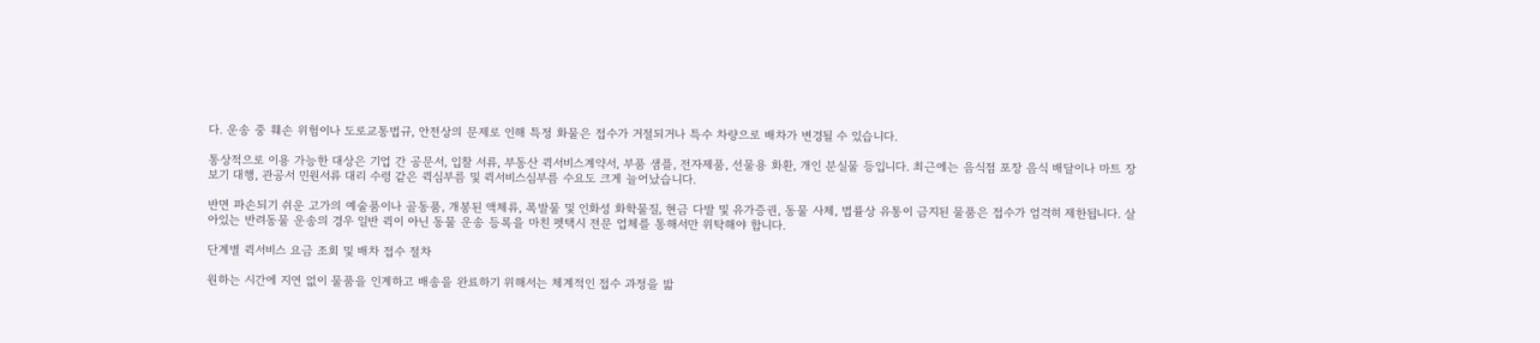다. 운송 중 훼손 위험이나 도로교통법규, 안전상의 문제로 인해 특정 화물은 접수가 거절되거나 특수 차량으로 배차가 변경될 수 있습니다.

통상적으로 이용 가능한 대상은 기업 간 공문서, 입찰 서류, 부동산 퀵서비스계약서, 부품 샘플, 전자제품, 선물용 화환, 개인 분실물 등입니다. 최근에는 음식점 포장 음식 배달이나 마트 장보기 대행, 관공서 민원서류 대리 수령 같은 퀵심부름 및 퀵서비스심부름 수요도 크게 늘어났습니다.

반면 파손되기 쉬운 고가의 예술품이나 골동품, 개봉된 액체류, 폭발물 및 인화성 화학물질, 현금 다발 및 유가증권, 동물 사체, 법률상 유통이 금지된 물품은 접수가 엄격히 제한됩니다. 살아있는 반려동물 운송의 경우 일반 퀵이 아닌 동물 운송 등록을 마친 펫택시 전문 업체를 통해서만 위탁해야 합니다.

단계별 퀵서비스 요금 조회 및 배차 접수 절차

원하는 시간에 지연 없이 물품을 인계하고 배송을 완료하기 위해서는 체계적인 접수 과정을 밟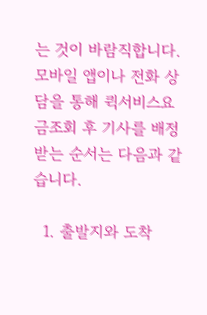는 것이 바람직합니다. 모바일 앱이나 전화 상담을 통해 퀵서비스요금조회 후 기사를 배정받는 순서는 다음과 같습니다.

  1. 출발지와 도착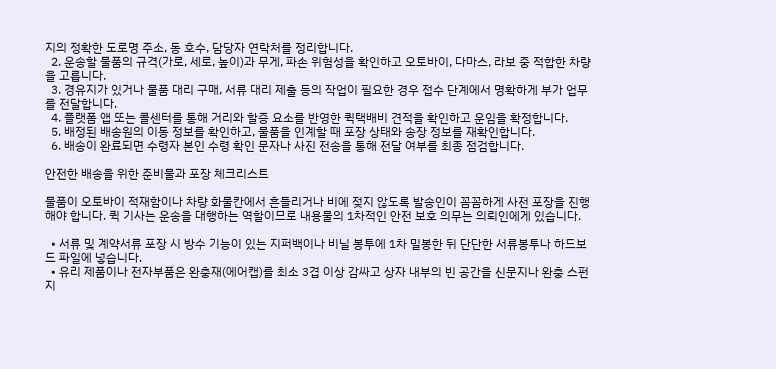지의 정확한 도로명 주소, 동 호수, 담당자 연락처를 정리합니다.
  2. 운송할 물품의 규격(가로, 세로, 높이)과 무게, 파손 위험성을 확인하고 오토바이, 다마스, 라보 중 적합한 차량을 고릅니다.
  3. 경유지가 있거나 물품 대리 구매, 서류 대리 제출 등의 작업이 필요한 경우 접수 단계에서 명확하게 부가 업무를 전달합니다.
  4. 플랫폼 앱 또는 콜센터를 통해 거리와 할증 요소를 반영한 퀵택배비 견적을 확인하고 운임을 확정합니다.
  5. 배정된 배송원의 이동 정보를 확인하고, 물품을 인계할 때 포장 상태와 송장 정보를 재확인합니다.
  6. 배송이 완료되면 수령자 본인 수령 확인 문자나 사진 전송을 통해 전달 여부를 최종 점검합니다.

안전한 배송을 위한 준비물과 포장 체크리스트

물품이 오토바이 적재함이나 차량 화물칸에서 흔들리거나 비에 젖지 않도록 발송인이 꼼꼼하게 사전 포장을 진행해야 합니다. 퀵 기사는 운송을 대행하는 역할이므로 내용물의 1차적인 안전 보호 의무는 의뢰인에게 있습니다.

  • 서류 및 계약서류 포장 시 방수 기능이 있는 지퍼백이나 비닐 봉투에 1차 밀봉한 뒤 단단한 서류봉투나 하드보드 파일에 넣습니다.
  • 유리 제품이나 전자부품은 완충재(에어캡)를 최소 3겹 이상 감싸고 상자 내부의 빈 공간을 신문지나 완충 스펀지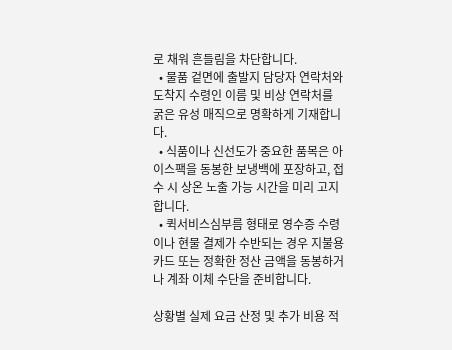로 채워 흔들림을 차단합니다.
  • 물품 겉면에 출발지 담당자 연락처와 도착지 수령인 이름 및 비상 연락처를 굵은 유성 매직으로 명확하게 기재합니다.
  • 식품이나 신선도가 중요한 품목은 아이스팩을 동봉한 보냉백에 포장하고, 접수 시 상온 노출 가능 시간을 미리 고지합니다.
  • 퀵서비스심부름 형태로 영수증 수령이나 현물 결제가 수반되는 경우 지불용 카드 또는 정확한 정산 금액을 동봉하거나 계좌 이체 수단을 준비합니다.

상황별 실제 요금 산정 및 추가 비용 적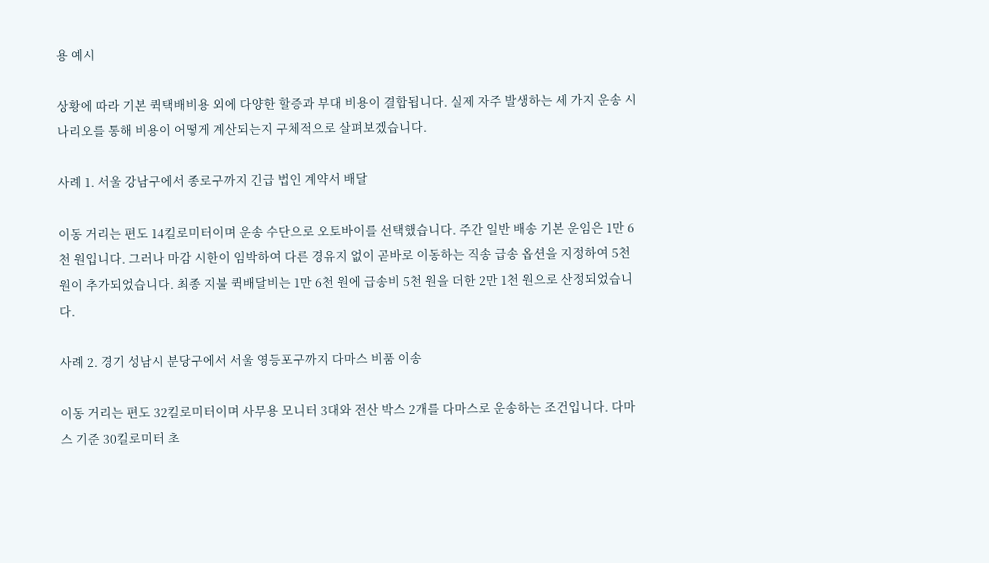용 예시

상황에 따라 기본 퀵택배비용 외에 다양한 할증과 부대 비용이 결합됩니다. 실제 자주 발생하는 세 가지 운송 시나리오를 통해 비용이 어떻게 계산되는지 구체적으로 살펴보겠습니다.

사례 1. 서울 강남구에서 종로구까지 긴급 법인 계약서 배달

이동 거리는 편도 14킬로미터이며 운송 수단으로 오토바이를 선택했습니다. 주간 일반 배송 기본 운임은 1만 6천 원입니다. 그러나 마감 시한이 임박하여 다른 경유지 없이 곧바로 이동하는 직송 급송 옵션을 지정하여 5천 원이 추가되었습니다. 최종 지불 퀵배달비는 1만 6천 원에 급송비 5천 원을 더한 2만 1천 원으로 산정되었습니다.

사례 2. 경기 성남시 분당구에서 서울 영등포구까지 다마스 비품 이송

이동 거리는 편도 32킬로미터이며 사무용 모니터 3대와 전산 박스 2개를 다마스로 운송하는 조건입니다. 다마스 기준 30킬로미터 초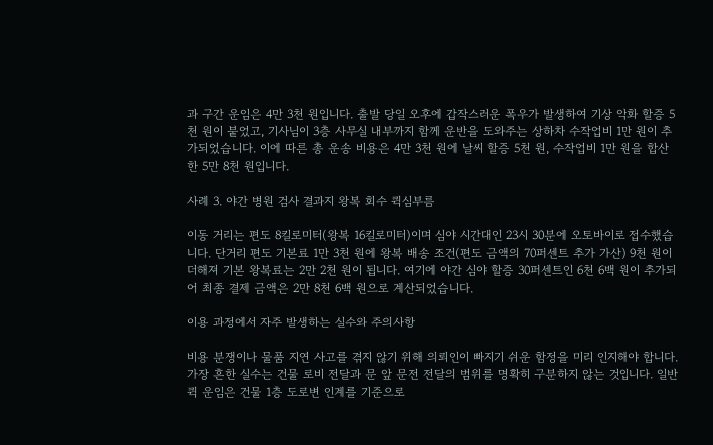과 구간 운임은 4만 3천 원입니다. 출발 당일 오후에 갑작스러운 폭우가 발생하여 기상 악화 할증 5천 원이 붙었고, 기사님이 3층 사무실 내부까지 함께 운반을 도와주는 상하차 수작업비 1만 원이 추가되었습니다. 이에 따른 총 운송 비용은 4만 3천 원에 날씨 할증 5천 원, 수작업비 1만 원을 합산한 5만 8천 원입니다.

사례 3. 야간 병원 검사 결과지 왕복 회수 퀵심부름

이동 거리는 편도 8킬로미터(왕복 16킬로미터)이며 심야 시간대인 23시 30분에 오토바이로 접수했습니다. 단거리 편도 기본료 1만 3천 원에 왕복 배송 조건(편도 금액의 70퍼센트 추가 가산) 9천 원이 더해져 기본 왕복료는 2만 2천 원이 됩니다. 여기에 야간 심야 할증 30퍼센트인 6천 6백 원이 추가되어 최종 결제 금액은 2만 8천 6백 원으로 계산되었습니다.

이용 과정에서 자주 발생하는 실수와 주의사항

비용 분쟁이나 물품 지연 사고를 겪지 않기 위해 의뢰인이 빠지기 쉬운 함정을 미리 인지해야 합니다. 가장 흔한 실수는 건물 로비 전달과 문 앞 문전 전달의 범위를 명확히 구분하지 않는 것입니다. 일반 퀵 운임은 건물 1층 도로변 인계를 기준으로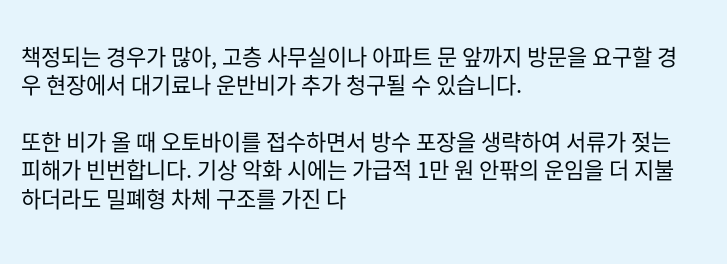책정되는 경우가 많아, 고층 사무실이나 아파트 문 앞까지 방문을 요구할 경우 현장에서 대기료나 운반비가 추가 청구될 수 있습니다.

또한 비가 올 때 오토바이를 접수하면서 방수 포장을 생략하여 서류가 젖는 피해가 빈번합니다. 기상 악화 시에는 가급적 1만 원 안팎의 운임을 더 지불하더라도 밀폐형 차체 구조를 가진 다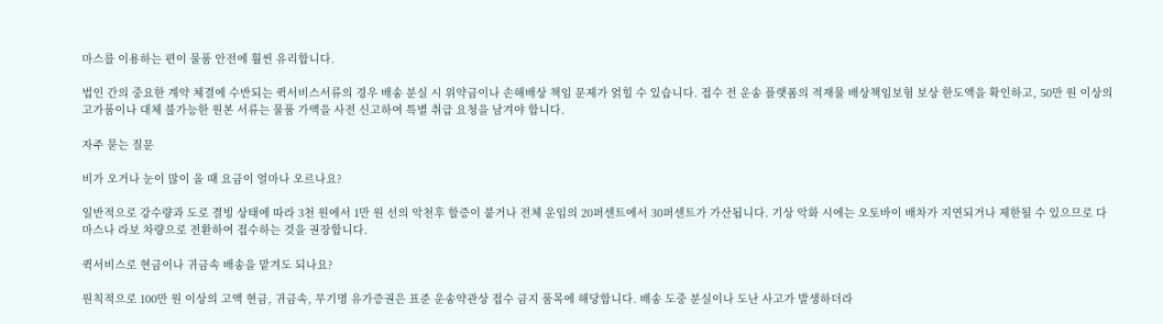마스를 이용하는 편이 물품 안전에 훨씬 유리합니다.

법인 간의 중요한 계약 체결에 수반되는 퀵서비스서류의 경우 배송 분실 시 위약금이나 손해배상 책임 문제가 얽힐 수 있습니다. 접수 전 운송 플랫폼의 적재물 배상책임보험 보상 한도액을 확인하고, 50만 원 이상의 고가품이나 대체 불가능한 원본 서류는 물품 가액을 사전 신고하여 특별 취급 요청을 남겨야 합니다.

자주 묻는 질문

비가 오거나 눈이 많이 올 때 요금이 얼마나 오르나요?

일반적으로 강수량과 도로 결빙 상태에 따라 3천 원에서 1만 원 선의 악천후 할증이 붙거나 전체 운임의 20퍼센트에서 30퍼센트가 가산됩니다. 기상 악화 시에는 오토바이 배차가 지연되거나 제한될 수 있으므로 다마스나 라보 차량으로 전환하여 접수하는 것을 권장합니다.

퀵서비스로 현금이나 귀금속 배송을 맡겨도 되나요?

원칙적으로 100만 원 이상의 고액 현금, 귀금속, 무기명 유가증권은 표준 운송약관상 접수 금지 품목에 해당합니다. 배송 도중 분실이나 도난 사고가 발생하더라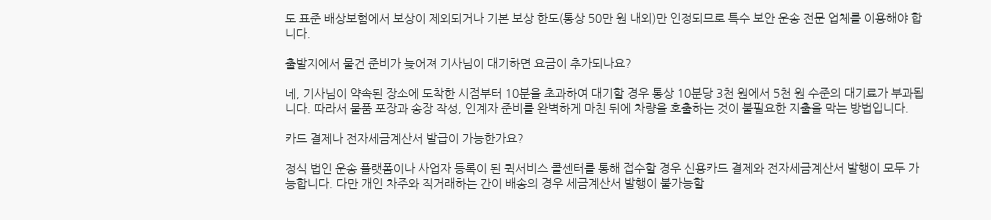도 표준 배상보험에서 보상이 제외되거나 기본 보상 한도(통상 50만 원 내외)만 인정되므로 특수 보안 운송 전문 업체를 이용해야 합니다.

출발지에서 물건 준비가 늦어져 기사님이 대기하면 요금이 추가되나요?

네, 기사님이 약속된 장소에 도착한 시점부터 10분을 초과하여 대기할 경우 통상 10분당 3천 원에서 5천 원 수준의 대기료가 부과됩니다. 따라서 물품 포장과 송장 작성, 인계자 준비를 완벽하게 마친 뒤에 차량을 호출하는 것이 불필요한 지출을 막는 방법입니다.

카드 결제나 전자세금계산서 발급이 가능한가요?

정식 법인 운송 플랫폼이나 사업자 등록이 된 퀵서비스 콜센터를 통해 접수할 경우 신용카드 결제와 전자세금계산서 발행이 모두 가능합니다. 다만 개인 차주와 직거래하는 간이 배송의 경우 세금계산서 발행이 불가능할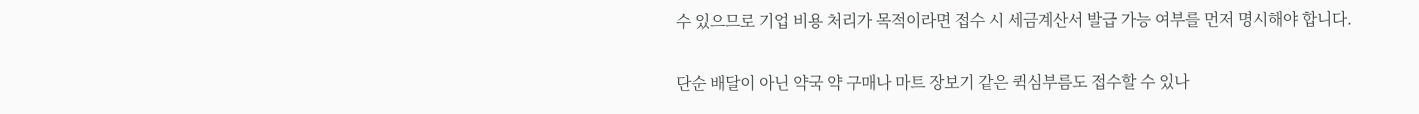수 있으므로 기업 비용 처리가 목적이라면 접수 시 세금계산서 발급 가능 여부를 먼저 명시해야 합니다.

단순 배달이 아닌 약국 약 구매나 마트 장보기 같은 퀵심부름도 접수할 수 있나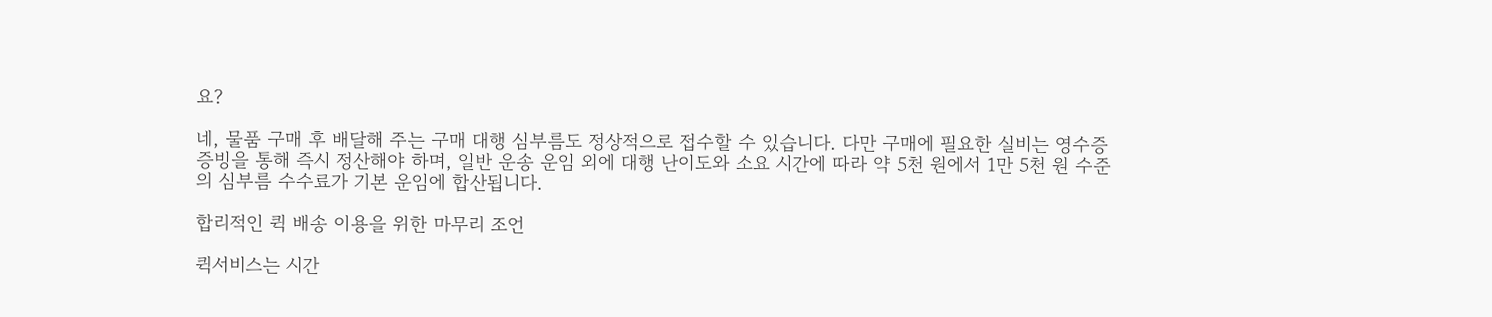요?

네, 물품 구매 후 배달해 주는 구매 대행 심부름도 정상적으로 접수할 수 있습니다. 다만 구매에 필요한 실비는 영수증 증빙을 통해 즉시 정산해야 하며, 일반 운송 운임 외에 대행 난이도와 소요 시간에 따라 약 5천 원에서 1만 5천 원 수준의 심부름 수수료가 기본 운임에 합산됩니다.

합리적인 퀵 배송 이용을 위한 마무리 조언

퀵서비스는 시간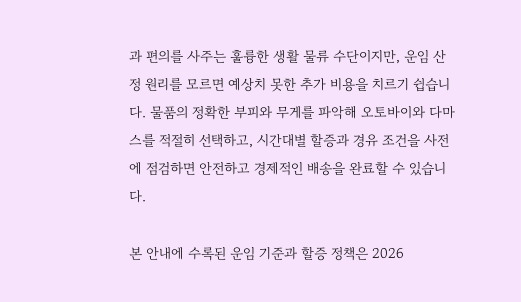과 편의를 사주는 훌륭한 생활 물류 수단이지만, 운임 산정 원리를 모르면 예상치 못한 추가 비용을 치르기 쉽습니다. 물품의 정확한 부피와 무게를 파악해 오토바이와 다마스를 적절히 선택하고, 시간대별 할증과 경유 조건을 사전에 점검하면 안전하고 경제적인 배송을 완료할 수 있습니다.

본 안내에 수록된 운임 기준과 할증 정책은 2026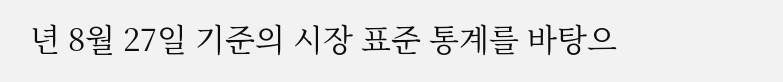년 8월 27일 기준의 시장 표준 통계를 바탕으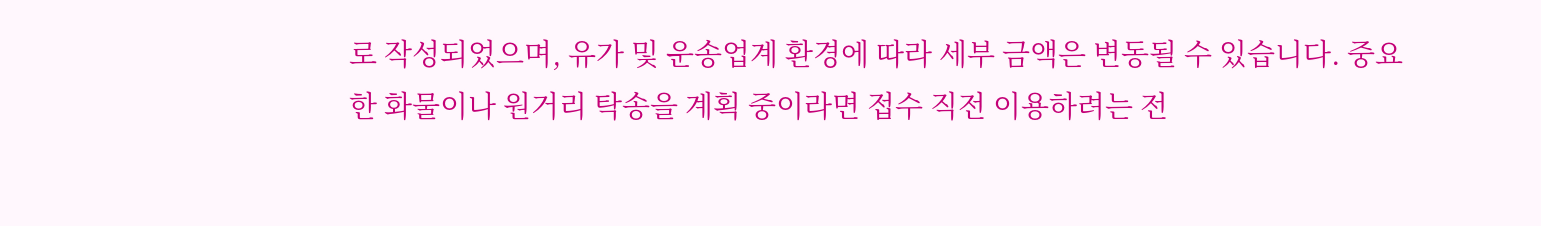로 작성되었으며, 유가 및 운송업계 환경에 따라 세부 금액은 변동될 수 있습니다. 중요한 화물이나 원거리 탁송을 계획 중이라면 접수 직전 이용하려는 전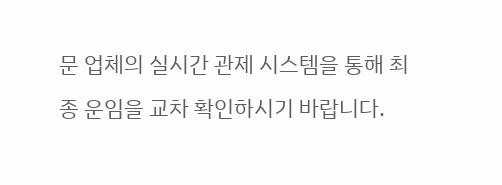문 업체의 실시간 관제 시스템을 통해 최종 운임을 교차 확인하시기 바랍니다.